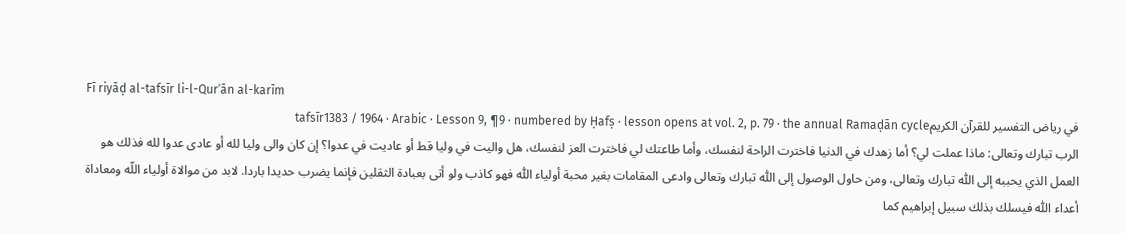Fī riyāḍ al-tafsīr li-l-Qurʾān al-karīm
في رياض التفسير للقرآن الكريمtafsīr1383 / 1964 · Arabic · Lesson 9, ¶9 · numbered by Ḥafṣ · lesson opens at vol. 2, p. 79 · the annual Ramaḍān cycle
الرب تبارك وتعالى: ماذا عملت لي؟ أما زهدك في الدنيا فاخترت الراحة لنفسك، وأما طاعتك لي فاخترت العز لنفسك، هل واليت في وليا قط أو عاديت في عدوا؟ إن كان والى وليا لله أو عادى عدوا لله فذلك هو العمل الذي يحببه إلى اللّٰه تبارك وتعالى، ومن حاول الوصول إلى اللّٰه تبارك وتعالى وادعى المقامات بغير محبة أولياء اللّٰه فهو كاذب ولو أتى بعبادة الثقلين فإنما يضرب حديدا باردا. لابد من موالاة أولياء اللّه ومعاداة أعداء اللّٰه فيسلك بذلك سبيل إبراهيم كما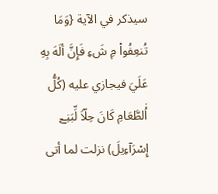سيذكر في الآية {وَمَا تُنعِفُواْ مِ شَءِ فَإِنَّ ألَهَ بِهِ عَلَيَ فيجازي عليه (كُلُّ اُ۬لطَّعَامِ كَانَ حِلّاࣰ لِّبَنِےٓ إِسْرَآءِيلَ) نزلت لما أتى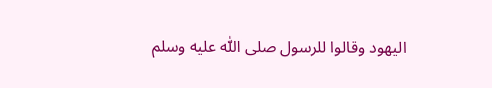اليهود وقالوا للرسول صلى اللّٰه عليه وسلم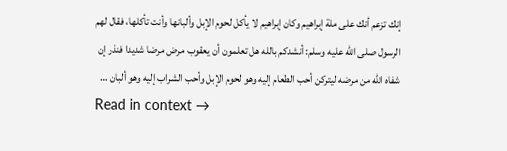إنك تزعم أنك على ملة إبراهيم وكان إبراهيم لا يأكل لحوم الإبل وألبانها وأنت تأكلها، فقال لهم الرسول صلى اللّٰه عليه وسلم: أنشدكم بالله هل تعلمون أن يعقوب مرض مرضا شديدا فنذر إن شفاه اللّٰه من مرضه ليتركن أحب الطعام إليه وهو لحوم الإبل وأحب الشراب إليه وهو ألبان …
Read in context →